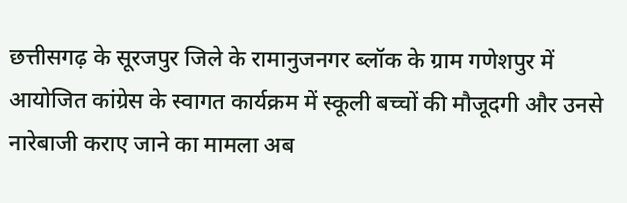छत्तीसगढ़ के सूरजपुर जिले के रामानुजनगर ब्लॉक के ग्राम गणेशपुर में आयोजित कांग्रेस के स्वागत कार्यक्रम में स्कूली बच्चों की मौजूदगी और उनसे नारेबाजी कराए जाने का मामला अब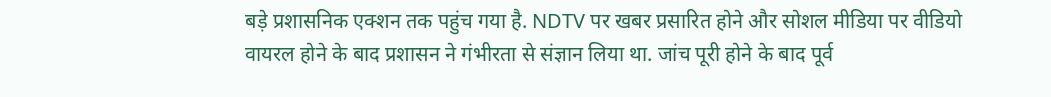बड़े प्रशासनिक एक्शन तक पहुंच गया है. NDTV पर खबर प्रसारित होने और सोशल मीडिया पर वीडियो वायरल होने के बाद प्रशासन ने गंभीरता से संज्ञान लिया था. जांच पूरी होने के बाद पूर्व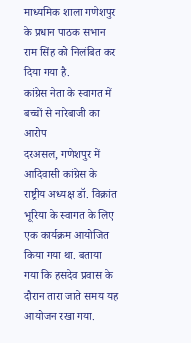माध्यमिक शाला गणेशपुर के प्रधान पाठक सभान राम सिंह को निलंबित कर दिया गया है.
कांग्रेस नेता के स्वागत में बच्चों से नारेबाजी का आरोप
दरअसल, गणेशपुर में आदिवासी कांग्रेस के राष्ट्रीय अध्यक्ष डॉ. विक्रांत भूरिया के स्वागत के लिए एक कार्यक्रम आयोजित किया गया था. बताया गया कि हसदेव प्रवास के दौरान तारा जाते समय यह आयोजन रखा गया.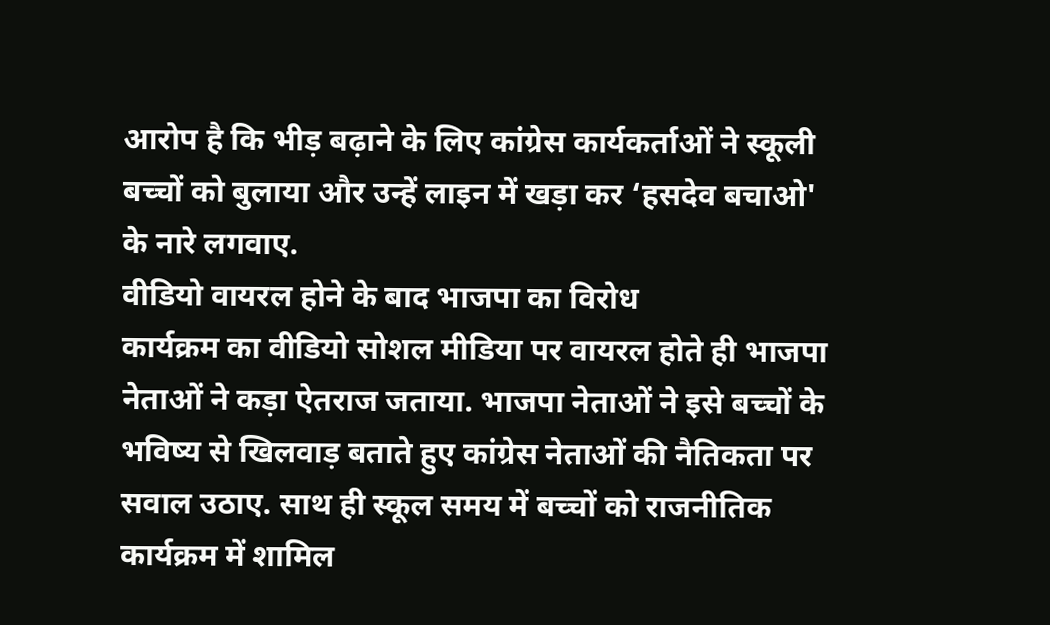आरोप है कि भीड़ बढ़ाने के लिए कांग्रेस कार्यकर्ताओं ने स्कूली बच्चों को बुलाया और उन्हें लाइन में खड़ा कर ‘हसदेव बचाओ' के नारे लगवाए.
वीडियो वायरल होने के बाद भाजपा का विरोध
कार्यक्रम का वीडियो सोशल मीडिया पर वायरल होते ही भाजपा नेताओं ने कड़ा ऐतराज जताया. भाजपा नेताओं ने इसे बच्चों के भविष्य से खिलवाड़ बताते हुए कांग्रेस नेताओं की नैतिकता पर सवाल उठाए. साथ ही स्कूल समय में बच्चों को राजनीतिक कार्यक्रम में शामिल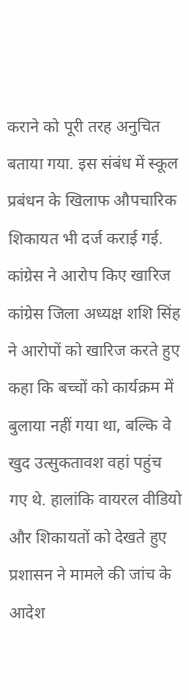कराने को पूरी तरह अनुचित बताया गया. इस संबंध में स्कूल प्रबंधन के खिलाफ औपचारिक शिकायत भी दर्ज कराई गई.
कांग्रेस ने आरोप किए खारिज
कांग्रेस जिला अध्यक्ष शशि सिंह ने आरोपों को खारिज करते हुए कहा कि बच्चों को कार्यक्रम में बुलाया नहीं गया था, बल्कि वे खुद उत्सुकतावश वहां पहुंच गए थे. हालांकि वायरल वीडियो और शिकायतों को देखते हुए प्रशासन ने मामले की जांच के आदेश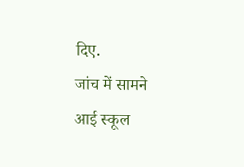दिए.
जांच में सामने आई स्कूल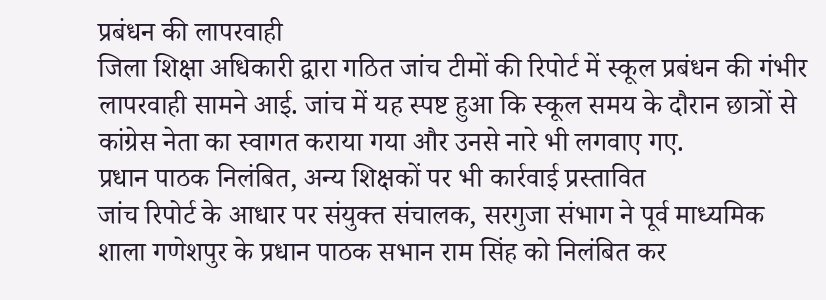प्रबंधन की लापरवाही
जिला शिक्षा अधिकारी द्वारा गठित जांच टीमों की रिपोर्ट में स्कूल प्रबंधन की गंभीर लापरवाही सामने आई. जांच में यह स्पष्ट हुआ कि स्कूल समय के दौरान छात्रों से कांग्रेस नेता का स्वागत कराया गया और उनसे नारे भी लगवाए गए.
प्रधान पाठक निलंबित, अन्य शिक्षकों पर भी कार्रवाई प्रस्तावित
जांच रिपोर्ट के आधार पर संयुक्त संचालक, सरगुजा संभाग ने पूर्व माध्यमिक शाला गणेशपुर के प्रधान पाठक सभान राम सिंह को निलंबित कर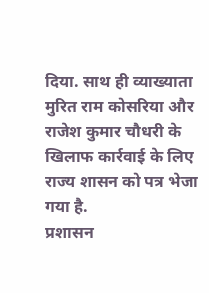दिया. साथ ही व्याख्याता मुरित राम कोसरिया और राजेश कुमार चौधरी के खिलाफ कार्रवाई के लिए राज्य शासन को पत्र भेजा गया है.
प्रशासन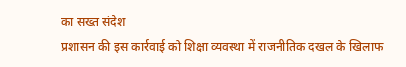का सख्त संदेश
प्रशासन की इस कार्रवाई को शिक्षा व्यवस्था में राजनीतिक दखल के खिलाफ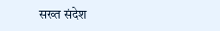सख्त संदेश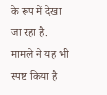के रूप में देखा जा रहा है. मामले ने यह भी स्पष्ट किया है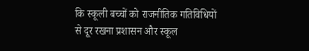कि स्कूली बच्चों को राजनीतिक गतिविधियों से दूर रखना प्रशासन और स्कूल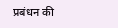प्रबंधन की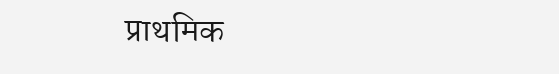प्राथमिक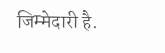जिम्मेदारी है.